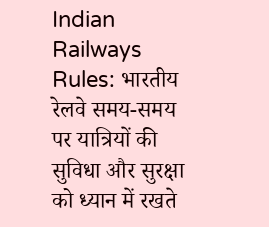Indian Railways Rules: भारतीय रेलवे समय-समय पर यात्रियों की सुविधा और सुरक्षा को ध्यान में रखते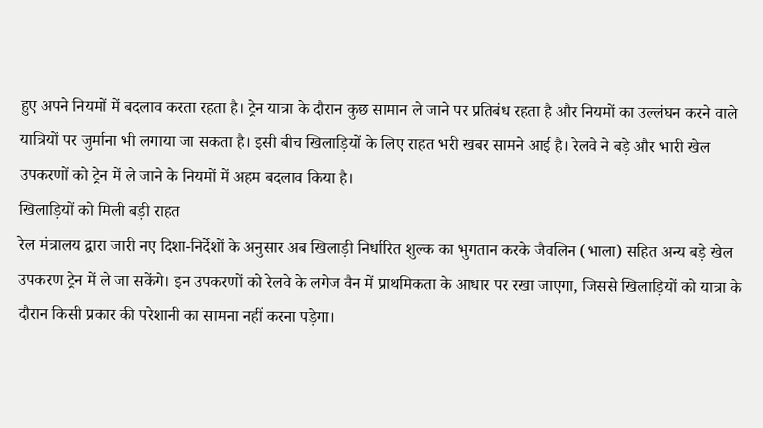हुए अपने नियमों में बदलाव करता रहता है। ट्रेन यात्रा के दौरान कुछ सामान ले जाने पर प्रतिबंध रहता है और नियमों का उल्लंघन करने वाले यात्रियों पर जुर्माना भी लगाया जा सकता है। इसी बीच खिलाड़ियों के लिए राहत भरी खबर सामने आई है। रेलवे ने बड़े और भारी खेल उपकरणों को ट्रेन में ले जाने के नियमों में अहम बदलाव किया है।
खिलाड़ियों को मिली बड़ी राहत
रेल मंत्रालय द्वारा जारी नए दिशा-निर्देशों के अनुसार अब खिलाड़ी निर्धारित शुल्क का भुगतान करके जैवलिन (भाला) सहित अन्य बड़े खेल उपकरण ट्रेन में ले जा सकेंगे। इन उपकरणों को रेलवे के लगेज वैन में प्राथमिकता के आधार पर रखा जाएगा, जिससे खिलाड़ियों को यात्रा के दौरान किसी प्रकार की परेशानी का सामना नहीं करना पड़ेगा।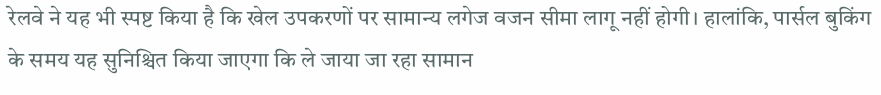रेलवे ने यह भी स्पष्ट किया है कि खेल उपकरणों पर सामान्य लगेज वजन सीमा लागू नहीं होगी। हालांकि, पार्सल बुकिंग के समय यह सुनिश्चित किया जाएगा कि ले जाया जा रहा सामान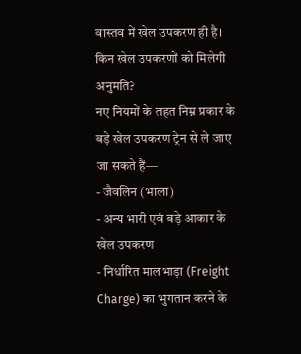वास्तव में खेल उपकरण ही है।
किन खेल उपकरणों को मिलेगी अनुमति?
नए नियमों के तहत निम्न प्रकार के बड़े खेल उपकरण ट्रेन से ले जाए जा सकते हैं—
- जैवलिन (भाला)
- अन्य भारी एवं बड़े आकार के खेल उपकरण
- निर्धारित मालभाड़ा (Freight Charge) का भुगतान करने के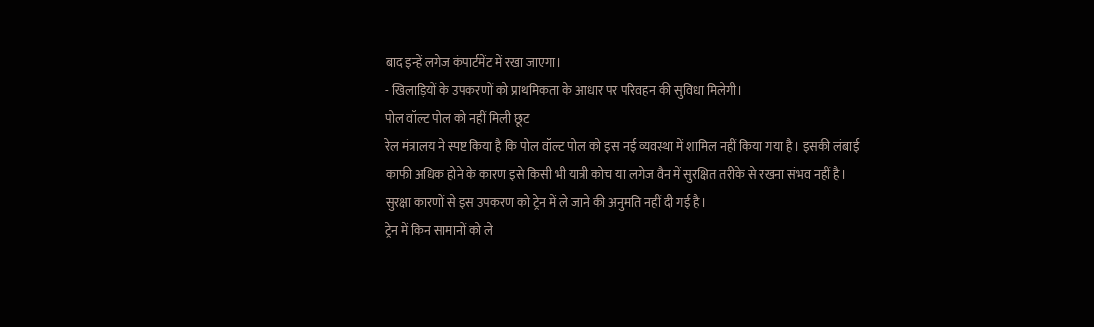बाद इन्हें लगेज कंपार्टमेंट में रखा जाएगा।
- खिलाड़ियों के उपकरणों को प्राथमिकता के आधार पर परिवहन की सुविधा मिलेगी।
पोल वॉल्ट पोल को नहीं मिली छूट
रेल मंत्रालय ने स्पष्ट किया है कि पोल वॉल्ट पोल को इस नई व्यवस्था में शामिल नहीं किया गया है। इसकी लंबाई काफी अधिक होने के कारण इसे किसी भी यात्री कोच या लगेज वैन में सुरक्षित तरीके से रखना संभव नहीं है। सुरक्षा कारणों से इस उपकरण को ट्रेन में ले जाने की अनुमति नहीं दी गई है।
ट्रेन में किन सामानों को ले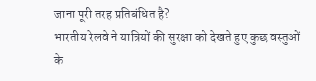जाना पूरी तरह प्रतिबंधित है?
भारतीय रेलवे ने यात्रियों की सुरक्षा को देखते हुए कुछ वस्तुओं के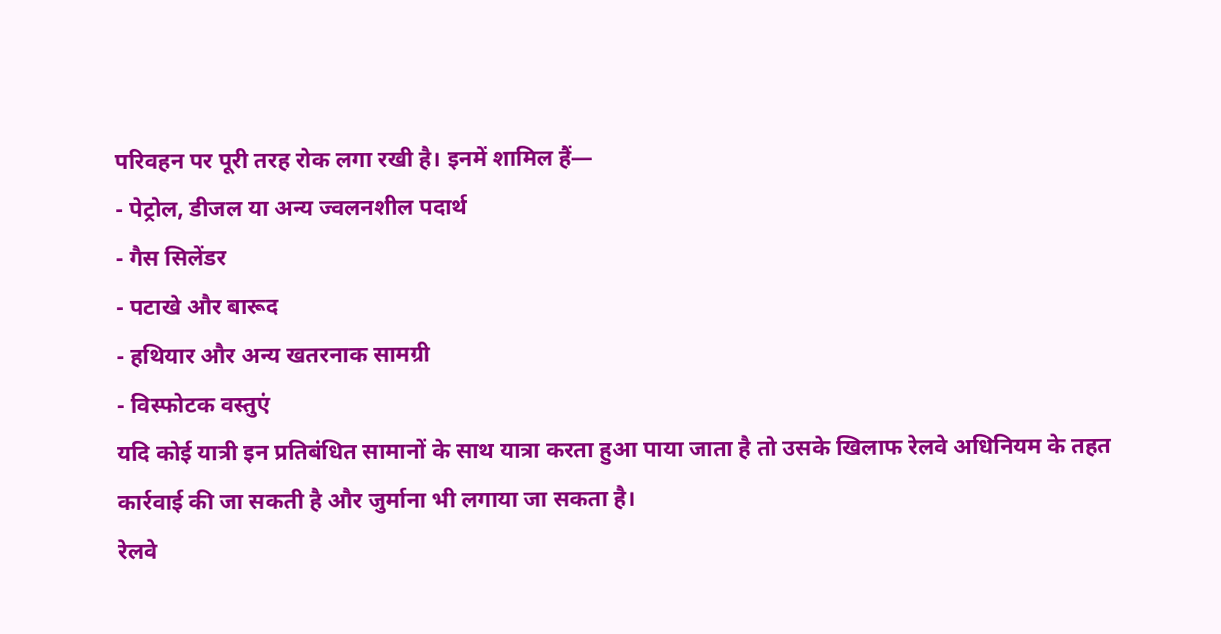परिवहन पर पूरी तरह रोक लगा रखी है। इनमें शामिल हैं—
- पेट्रोल, डीजल या अन्य ज्वलनशील पदार्थ
- गैस सिलेंडर
- पटाखे और बारूद
- हथियार और अन्य खतरनाक सामग्री
- विस्फोटक वस्तुएं
यदि कोई यात्री इन प्रतिबंधित सामानों के साथ यात्रा करता हुआ पाया जाता है तो उसके खिलाफ रेलवे अधिनियम के तहत कार्रवाई की जा सकती है और जुर्माना भी लगाया जा सकता है।
रेलवे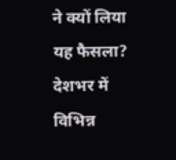ने क्यों लिया यह फैसला?
देशभर में विभिन्न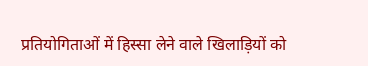प्रतियोगिताओं में हिस्सा लेने वाले खिलाड़ियों को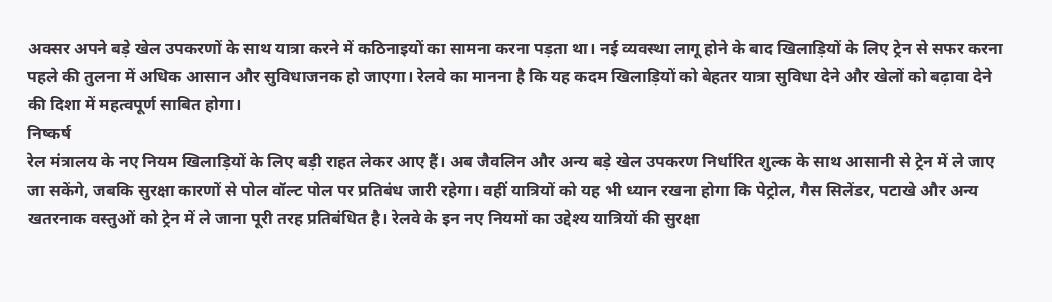अक्सर अपने बड़े खेल उपकरणों के साथ यात्रा करने में कठिनाइयों का सामना करना पड़ता था। नई व्यवस्था लागू होने के बाद खिलाड़ियों के लिए ट्रेन से सफर करना पहले की तुलना में अधिक आसान और सुविधाजनक हो जाएगा। रेलवे का मानना है कि यह कदम खिलाड़ियों को बेहतर यात्रा सुविधा देने और खेलों को बढ़ावा देने की दिशा में महत्वपूर्ण साबित होगा।
निष्कर्ष
रेल मंत्रालय के नए नियम खिलाड़ियों के लिए बड़ी राहत लेकर आए हैं। अब जैवलिन और अन्य बड़े खेल उपकरण निर्धारित शुल्क के साथ आसानी से ट्रेन में ले जाए जा सकेंगे, जबकि सुरक्षा कारणों से पोल वॉल्ट पोल पर प्रतिबंध जारी रहेगा। वहीं यात्रियों को यह भी ध्यान रखना होगा कि पेट्रोल, गैस सिलेंडर, पटाखे और अन्य खतरनाक वस्तुओं को ट्रेन में ले जाना पूरी तरह प्रतिबंधित है। रेलवे के इन नए नियमों का उद्देश्य यात्रियों की सुरक्षा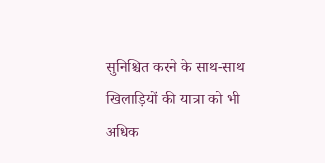सुनिश्चित करने के साथ-साथ खिलाड़ियों की यात्रा को भी अधिक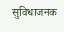सुविधाजनक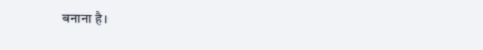बनाना है।